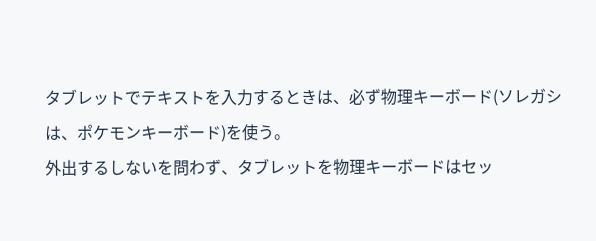タブレットでテキストを入力するときは、必ず物理キーボード(ソレガシは、ポケモンキーボード)を使う。
外出するしないを問わず、タブレットを物理キーボードはセッ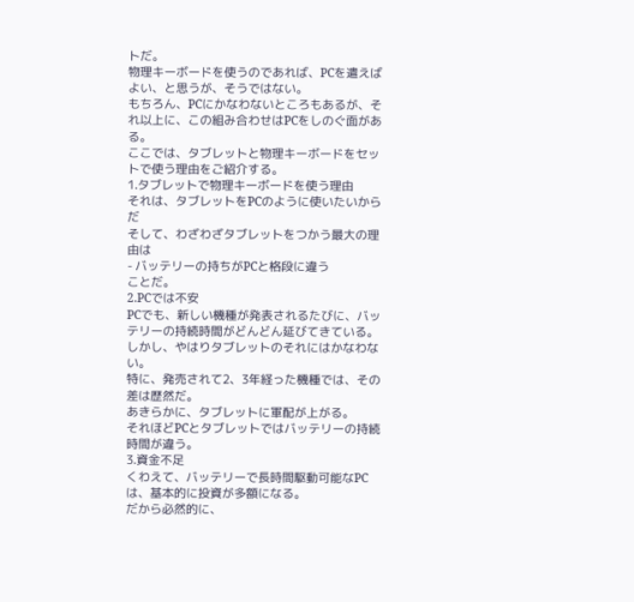トだ。
物理キーボードを使うのであれば、PCを遣えばよい、と思うが、そうではない。
もちろん、PCにかなわないところもあるが、それ以上に、この組み合わせはPCをしのぐ面がある。
ここでは、タブレットと物理キーボードをセットで使う理由をご紹介する。
1.タブレットで物理キーボードを使う理由
それは、タブレットをPCのように使いたいからだ
そして、わざわざタブレットをつかう最大の理由は
- バッテリーの持ちがPCと格段に違う
ことだ。
2.PCでは不安
PCでも、新しい機種が発表されるたびに、バッテリーの持続時間がどんどん延びてきている。
しかし、やはりタブレットのそれにはかなわない。
特に、発売されて2、3年経った機種では、その差は歴然だ。
あきらかに、タブレットに軍配が上がる。
それほどPCとタブレットではバッテリーの持続時間が違う。
3.資金不足
くわえて、バッテリーで長時間駆動可能なPCは、基本的に投資が多額になる。
だから必然的に、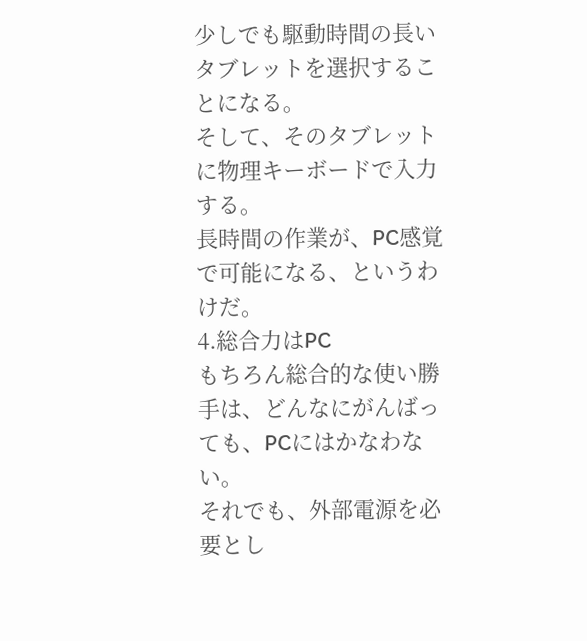少しでも駆動時間の長いタブレットを選択することになる。
そして、そのタブレットに物理キーボードで入力する。
長時間の作業が、PC感覚で可能になる、というわけだ。
4.総合力はPC
もちろん総合的な使い勝手は、どんなにがんばっても、PCにはかなわない。
それでも、外部電源を必要とし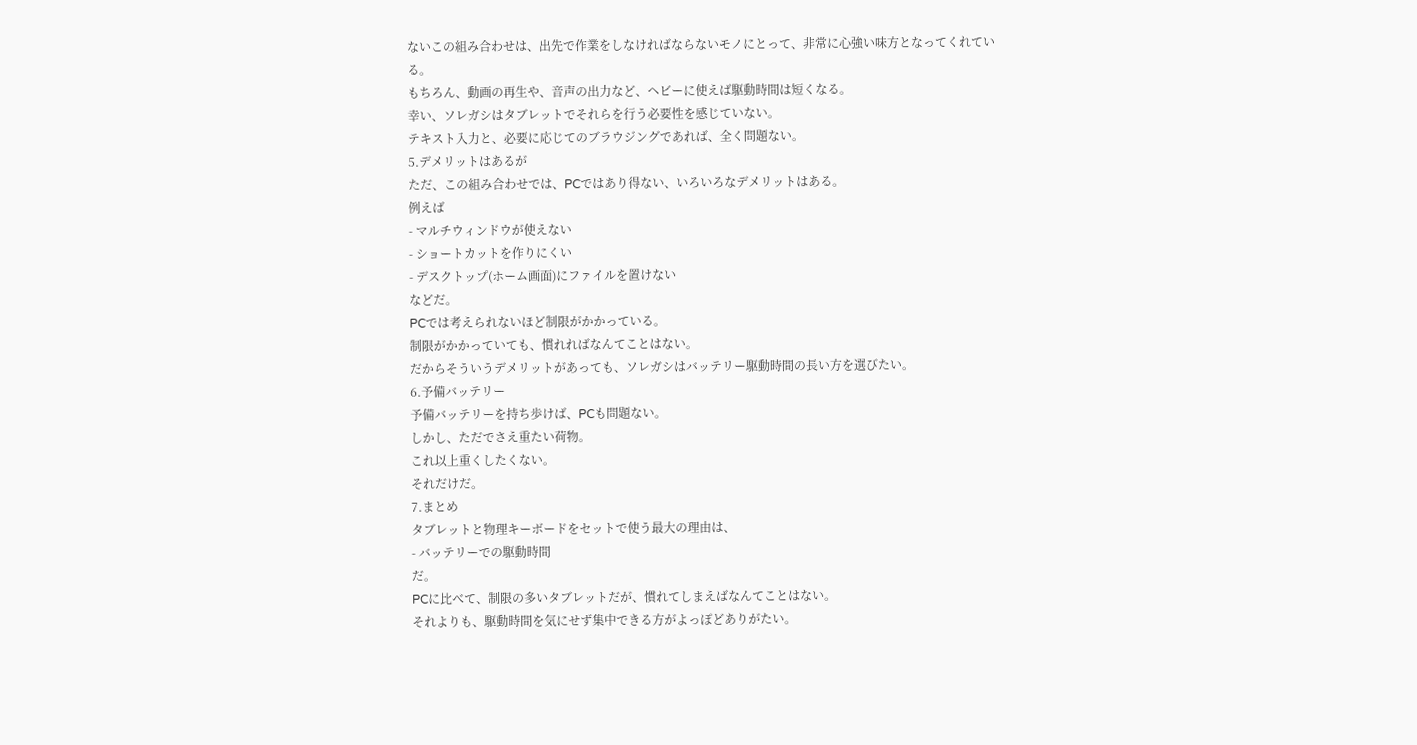ないこの組み合わせは、出先で作業をしなければならないモノにとって、非常に心強い味方となってくれている。
もちろん、動画の再生や、音声の出力など、ヘビーに使えば駆動時間は短くなる。
幸い、ソレガシはタブレットでそれらを行う必要性を感じていない。
テキスト入力と、必要に応じてのブラウジングであれば、全く問題ない。
5.デメリットはあるが
ただ、この組み合わせでは、PCではあり得ない、いろいろなデメリットはある。
例えば
- マルチウィンドウが使えない
- ショートカットを作りにくい
- デスクトップ(ホーム画面)にファイルを置けない
などだ。
PCでは考えられないほど制限がかかっている。
制限がかかっていても、慣れればなんてことはない。
だからそういうデメリットがあっても、ソレガシはバッテリー駆動時間の長い方を選びたい。
6.予備バッテリー
予備バッテリーを持ち歩けば、PCも問題ない。
しかし、ただでさえ重たい荷物。
これ以上重くしたくない。
それだけだ。
7.まとめ
タブレットと物理キーボードをセットで使う最大の理由は、
- バッテリーでの駆動時間
だ。
PCに比べて、制限の多いタブレットだが、慣れてしまえばなんてことはない。
それよりも、駆動時間を気にせず集中できる方がよっぽどありがたい。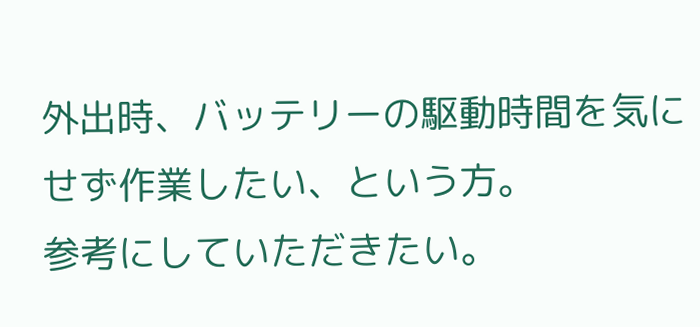外出時、バッテリーの駆動時間を気にせず作業したい、という方。
参考にしていただきたい。